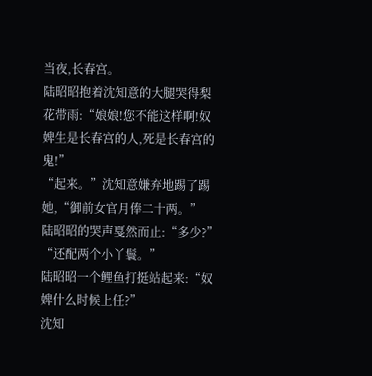当夜,长春宫。
陆昭昭抱着沈知意的大腿哭得梨花带雨:“娘娘!您不能这样啊!奴婢生是长春宫的人,死是长春宫的鬼!”
“起来。”沈知意嫌弃地踢了踢她,“御前女官月俸二十两。”
陆昭昭的哭声戛然而止:“多少?”
“还配两个小丫鬟。”
陆昭昭一个鲤鱼打挺站起来:“奴婢什么时候上任?”
沈知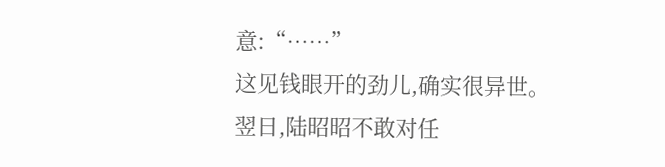意:“……”
这见钱眼开的劲儿,确实很异世。
翌日,陆昭昭不敢对任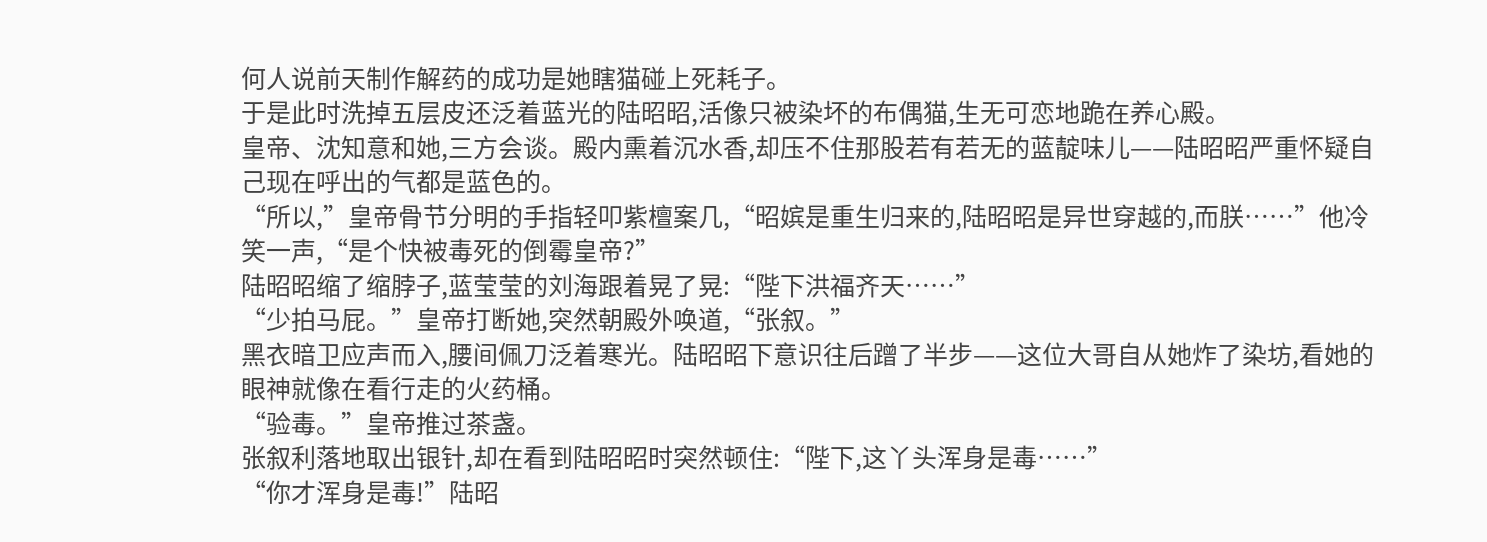何人说前天制作解药的成功是她瞎猫碰上死耗子。
于是此时洗掉五层皮还泛着蓝光的陆昭昭,活像只被染坏的布偶猫,生无可恋地跪在养心殿。
皇帝、沈知意和她,三方会谈。殿内熏着沉水香,却压不住那股若有若无的蓝靛味儿——陆昭昭严重怀疑自己现在呼出的气都是蓝色的。
“所以,”皇帝骨节分明的手指轻叩紫檀案几,“昭嫔是重生归来的,陆昭昭是异世穿越的,而朕……”他冷笑一声,“是个快被毒死的倒霉皇帝?”
陆昭昭缩了缩脖子,蓝莹莹的刘海跟着晃了晃:“陛下洪福齐天……”
“少拍马屁。”皇帝打断她,突然朝殿外唤道,“张叙。”
黑衣暗卫应声而入,腰间佩刀泛着寒光。陆昭昭下意识往后蹭了半步——这位大哥自从她炸了染坊,看她的眼神就像在看行走的火药桶。
“验毒。”皇帝推过茶盏。
张叙利落地取出银针,却在看到陆昭昭时突然顿住:“陛下,这丫头浑身是毒……”
“你才浑身是毒!”陆昭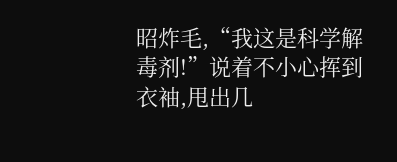昭炸毛,“我这是科学解毒剂!”说着不小心挥到衣袖,甩出几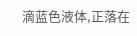滴蓝色液体,正落在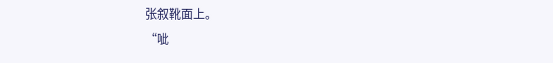张叙靴面上。
“呲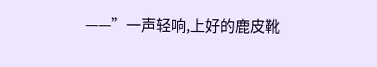——”一声轻响,上好的鹿皮靴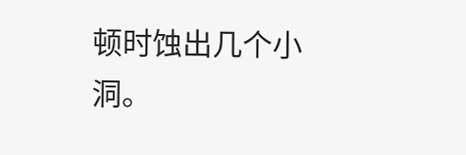顿时蚀出几个小洞。